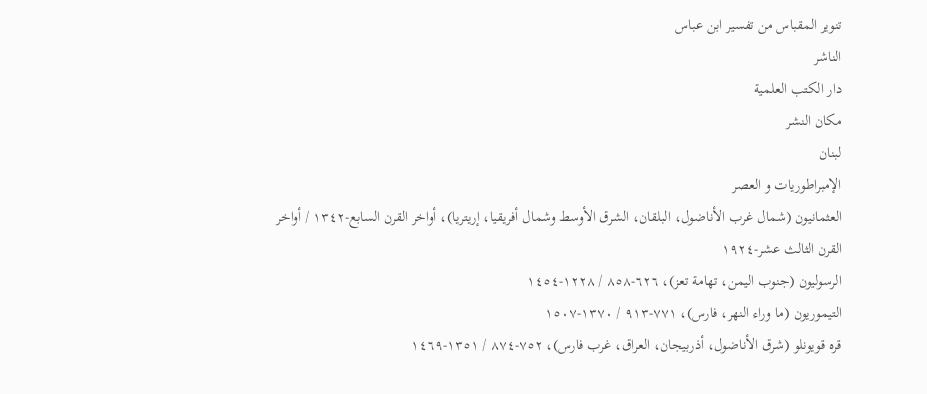تنوير المقباس من تفسير ابن عباس
الناشر
دار الكتب العلمية
مكان النشر
لبنان
الإمبراطوريات و العصر
العثمانیون (شمال غرب الأناضول، البلقان، الشرق الأوسط وشمال أفریقیا، إریتریا)، أواخر القرن السابع-١٣٤٢ / أواخر القرن الثالث عشر-١٩٢٤
الرسوليون (جنوب اليمن، تهامة تعز)، ٦٢٦-٨٥٨ / ١٢٢٨-١٤٥٤
التيموريون (ما وراء النهر، فارس)، ٧٧١-٩١٣ / ١٣٧٠-١٥٠٧
قره قويونلو (شرق الأناضول، أذربيجان، العراق، غرب فارس)، ٧٥٢-٨٧٤ / ١٣٥١-١٤٦٩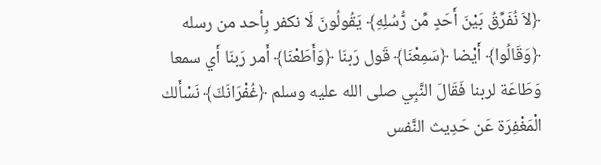﴿لاَ نُفَرِّقُ بَيْنَ أَحَدٍ مِّن رُّسُلِهِ﴾ يَقُولُونَ لَا نكفر بِأحد من رسله ﴿وَقَالُوا﴾ أَيْضا ﴿سَمِعْنَا﴾ قَول رَبنَا ﴿وَأَطَعْنَا﴾ أَمر رَبنَا أَي سمعا وَطَاعَة لربنا فَقَالَ النَّبِي صلى الله عليه وسلم ﴿غُفْرَانَكَ﴾ نَسْأَلك الْمَغْفِرَة عَن حَدِيث النَّفس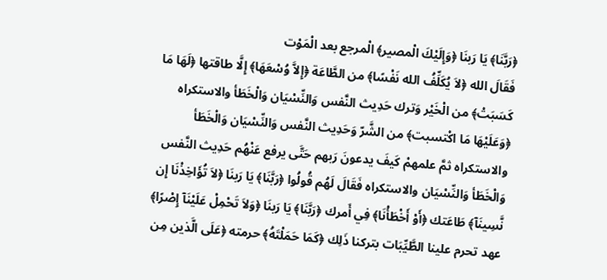﴿رَبَّنَا﴾ يَا رَبنَا ﴿وَإِلَيْكَ الْمصير﴾ الْمرجع بعد الْمَوْت
فَقَالَ الله ﴿لاَ يُكَلِّفُ الله نَفْسًا﴾ من الطَّاعَة ﴿إِلاَّ وُسْعَهَا﴾ إِلَّا طاقتها ﴿لَهَا مَا كَسَبَتْ﴾ من الْخَيْر وَترك حَدِيث النَّفس وَالنِّسْيَان وَالْخَطَأ والاستكراه ﴿وَعَلَيْهَا مَا اكْتسبت﴾ من الشَّرّ وَحَدِيث النَّفس وَالنِّسْيَان وَالْخَطَأ والاستكراه ثمَّ علمهمْ كَيفَ يدعونَ رَبهم حَتَّى يرفع عَنْهُم حَدِيث النَّفس وَالْخَطَأ وَالنِّسْيَان والاستكراه فَقَالَ لَهُم قُولُوا ﴿رَبَّنَا﴾ يَا رَبنَا ﴿لاَ تُؤَاخِذْنَا إِن نَّسِينَآ﴾ طَاعَتك ﴿أَوْ أَخْطَأْنَا﴾ فِي أَمرك ﴿رَبَّنَا﴾ يَا رَبنَا ﴿وَلاَ تَحْمِلْ عَلَيْنَآ إِصْرًا﴾ عهد تحرم علينا الطَّيِّبَات بتركنا ذَلِك ﴿كَمَا حَمَلْتَهُ﴾ حرمته ﴿عَلَى الَّذين مِن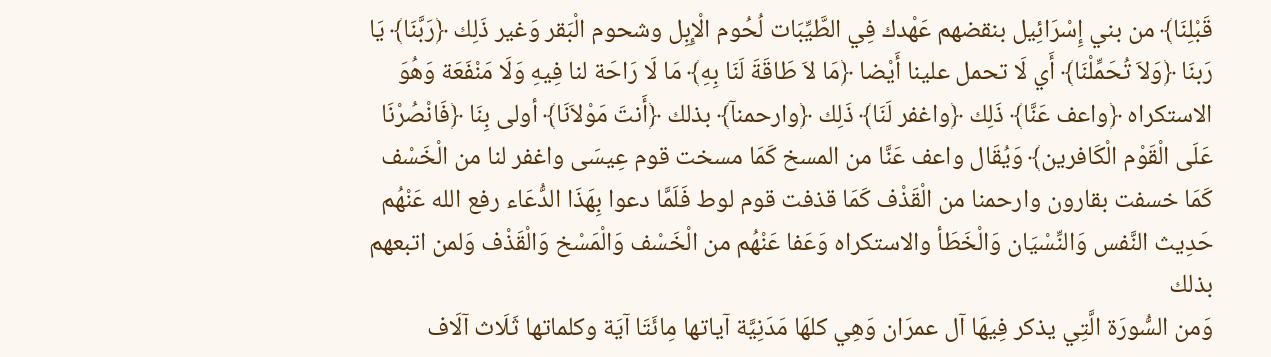قَبْلِنَا﴾ من بني إِسْرَائِيل بنقضهم عَهْدك فِي الطَّيِّبَات لُحُوم الْإِبِل وشحوم الْبَقر وَغير ذَلِك ﴿رَبَّنَا﴾ يَا رَبنَا ﴿وَلاَ تُحَمِّلْنَا﴾ أَي لَا تحمل علينا أَيْضا ﴿مَا لاَ طَاقَةَ لَنَا بِهِ﴾ مَا لَا رَاحَة لنا فِيهِ وَلَا مَنْفَعَة وَهُوَ الاستكراه ﴿واعف عَنَّا﴾ ذَلِك ﴿واغفر لَنَا﴾ ذَلِك ﴿وارحمنآ﴾ بذلك ﴿أَنتَ مَوْلاَنَا﴾ أولى بِنَا ﴿فَانْصُرْنَا عَلَى الْقَوْم الْكَافرين﴾ وَيُقَال واعف عَنَّا من المسخ كَمَا مسخت قوم عِيسَى واغفر لنا من الْخَسْف كَمَا خسفت بقارون وارحمنا من الْقَذْف كَمَا قذفت قوم لوط فَلَمَّا دعوا بِهَذَا الدُّعَاء رفع الله عَنْهُم حَدِيث النَّفس وَالنِّسْيَان وَالْخَطَأ والاستكراه وَعَفا عَنْهُم من الْخَسْف وَالْمَسْخ وَالْقَذْف وَلمن اتبعهم بذلك
وَمن السُّورَة الَّتِي يذكر فِيهَا آل عمرَان وَهِي كلهَا مَدَنِيَّة آياتها مِائَتَا آيَة وكلماتها ثَلَاث آلَاف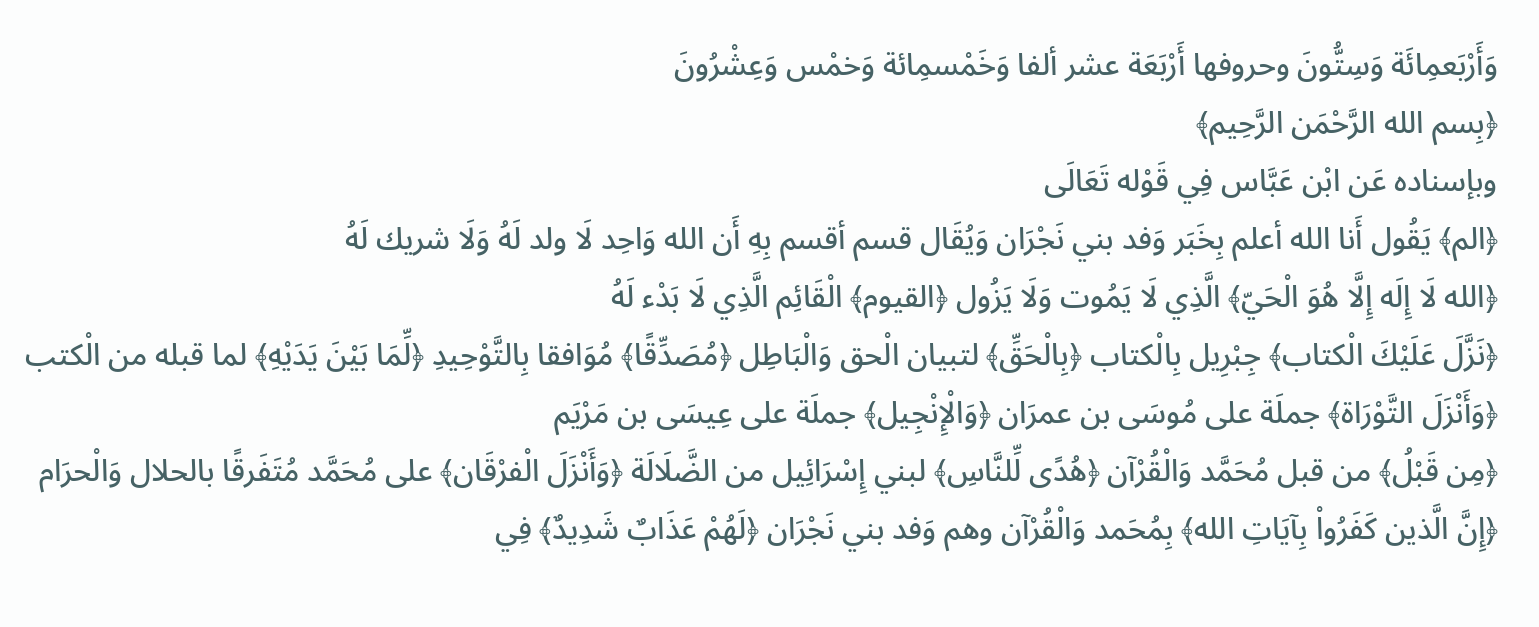وَأَرْبَعمِائَة وَسِتُّونَ وحروفها أَرْبَعَة عشر ألفا وَخَمْسمِائة وَخمْس وَعِشْرُونَ
﴿بِسم الله الرَّحْمَن الرَّحِيم﴾
وبإسناده عَن ابْن عَبَّاس فِي قَوْله تَعَالَى
﴿الم﴾ يَقُول أَنا الله أعلم بِخَبَر وَفد بني نَجْرَان وَيُقَال قسم أقسم بِهِ أَن الله وَاحِد لَا ولد لَهُ وَلَا شريك لَهُ
﴿الله لَا إِلَه إِلَّا هُوَ الْحَيّ﴾ الَّذِي لَا يَمُوت وَلَا يَزُول ﴿القيوم﴾ الْقَائِم الَّذِي لَا بَدْء لَهُ
﴿نَزَّلَ عَلَيْكَ الْكتاب﴾ جِبْرِيل بِالْكتاب ﴿بِالْحَقِّ﴾ لتبيان الْحق وَالْبَاطِل ﴿مُصَدِّقًا﴾ مُوَافقا بِالتَّوْحِيدِ ﴿لِّمَا بَيْنَ يَدَيْهِ﴾ لما قبله من الْكتب ﴿وَأَنْزَلَ التَّوْرَاة﴾ جملَة على مُوسَى بن عمرَان ﴿وَالْإِنْجِيل﴾ جملَة على عِيسَى بن مَرْيَم
﴿مِن قَبْلُ﴾ من قبل مُحَمَّد وَالْقُرْآن ﴿هُدًى لِّلنَّاسِ﴾ لبني إِسْرَائِيل من الضَّلَالَة ﴿وَأَنْزَلَ الْفرْقَان﴾ على مُحَمَّد مُتَفَرقًا بالحلال وَالْحرَام ﴿إِنَّ الَّذين كَفَرُواْ بِآيَاتِ الله﴾ بِمُحَمد وَالْقُرْآن وهم وَفد بني نَجْرَان ﴿لَهُمْ عَذَابٌ شَدِيدٌ﴾ فِي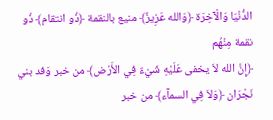الدُّنْيَا وَالْآخِرَة ﴿وَالله عَزِيزٌ﴾ منيع بالنقمة ﴿ذُو انتقام﴾ ذُو نقمة مِنْهُم
﴿إِنَّ الله لاَ يخفى عَلَيْهِ شَيْءٌ فِي الأَرْض﴾ من خبر وَفد بني نَجْرَان ﴿وَلاَ فِي السمآء﴾ من خبر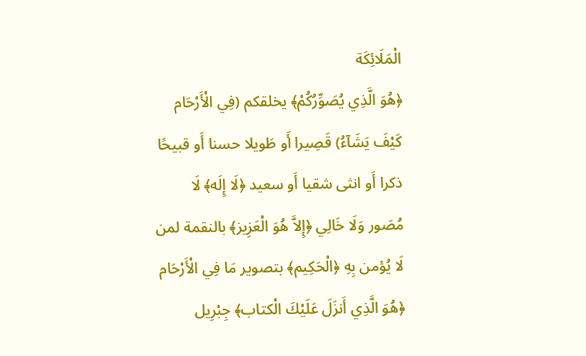الْمَلَائِكَة
﴿هُوَ الَّذِي يُصَوِّرُكُمْ﴾ يخلقكم (فِي الْأَرْحَام كَيْفَ يَشَآءُ) قَصِيرا أَو طَويلا حسنا أَو قبيحًا ذكرا أَو انثى شقيا أَو سعيد ﴿لَا إِلَه﴾ لَا مُصَور وَلَا خَالِي ﴿إِلاَّ هُوَ الْعَزِيز﴾ بالنقمة لمن لَا يُؤمن بِهِ ﴿الْحَكِيم﴾ بتصوير مَا فِي الْأَرْحَام
﴿هُوَ الَّذِي أَنزَلَ عَلَيْكَ الْكتاب﴾ جِبْرِيل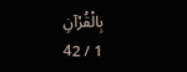بِالْقُرْآنِ
1 / 42